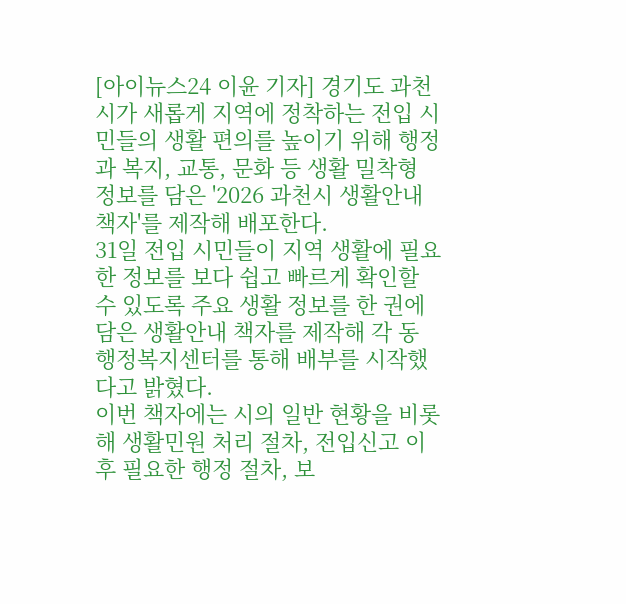[아이뉴스24 이윤 기자] 경기도 과천시가 새롭게 지역에 정착하는 전입 시민들의 생활 편의를 높이기 위해 행정과 복지, 교통, 문화 등 생활 밀착형 정보를 담은 '2026 과천시 생활안내 책자'를 제작해 배포한다.
31일 전입 시민들이 지역 생활에 필요한 정보를 보다 쉽고 빠르게 확인할 수 있도록 주요 생활 정보를 한 권에 담은 생활안내 책자를 제작해 각 동 행정복지센터를 통해 배부를 시작했다고 밝혔다.
이번 책자에는 시의 일반 현황을 비롯해 생활민원 처리 절차, 전입신고 이후 필요한 행정 절차, 보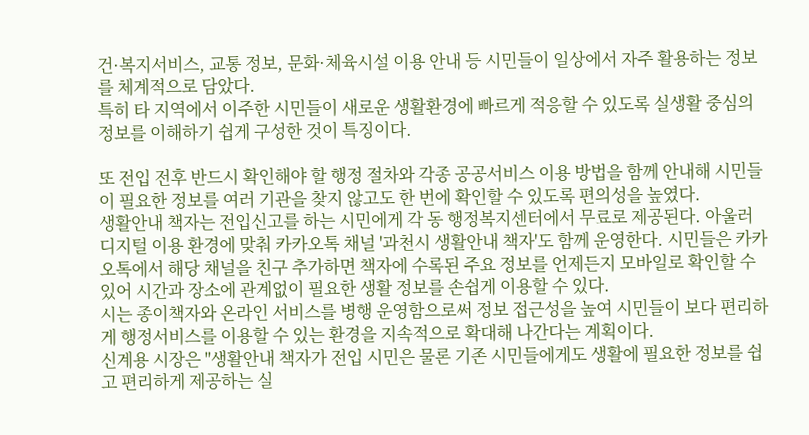건·복지서비스, 교통 정보, 문화·체육시설 이용 안내 등 시민들이 일상에서 자주 활용하는 정보를 체계적으로 담았다.
특히 타 지역에서 이주한 시민들이 새로운 생활환경에 빠르게 적응할 수 있도록 실생활 중심의 정보를 이해하기 쉽게 구성한 것이 특징이다.

또 전입 전후 반드시 확인해야 할 행정 절차와 각종 공공서비스 이용 방법을 함께 안내해 시민들이 필요한 정보를 여러 기관을 찾지 않고도 한 번에 확인할 수 있도록 편의성을 높였다.
생활안내 책자는 전입신고를 하는 시민에게 각 동 행정복지센터에서 무료로 제공된다. 아울러 디지털 이용 환경에 맞춰 카카오톡 채널 '과천시 생활안내 책자'도 함께 운영한다. 시민들은 카카오톡에서 해당 채널을 친구 추가하면 책자에 수록된 주요 정보를 언제든지 모바일로 확인할 수 있어 시간과 장소에 관계없이 필요한 생활 정보를 손쉽게 이용할 수 있다.
시는 종이책자와 온라인 서비스를 병행 운영함으로써 정보 접근성을 높여 시민들이 보다 편리하게 행정서비스를 이용할 수 있는 환경을 지속적으로 확대해 나간다는 계획이다.
신계용 시장은 "생활안내 책자가 전입 시민은 물론 기존 시민들에게도 생활에 필요한 정보를 쉽고 편리하게 제공하는 실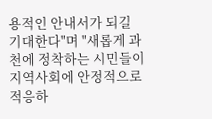용적인 안내서가 되길 기대한다"며 "새롭게 과천에 정착하는 시민들이 지역사회에 안정적으로 적응하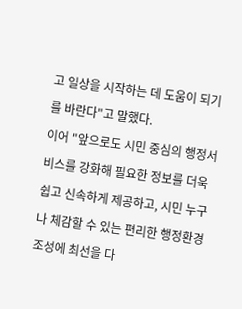고 일상을 시작하는 데 도움이 되기를 바란다"고 말했다.
이어 "앞으로도 시민 중심의 행정서비스를 강화해 필요한 정보를 더욱 쉽고 신속하게 제공하고, 시민 누구나 체감할 수 있는 편리한 행정환경 조성에 최선을 다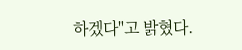하겠다"고 밝혔다.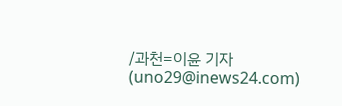/과천=이윤 기자(uno29@inews24.com)